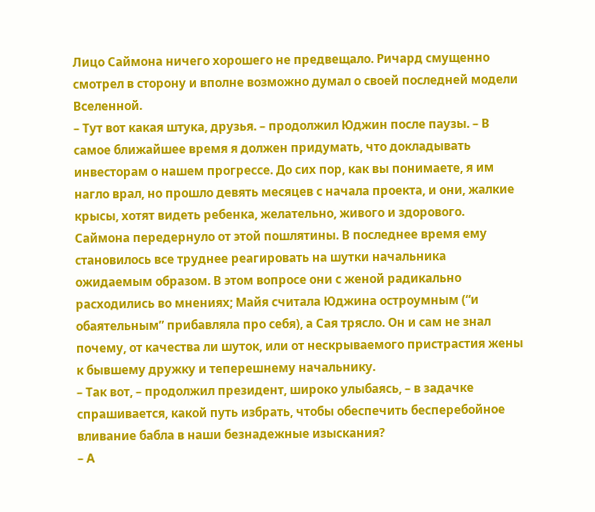Лицо Саймона ничего хорошего не предвещало. Ричард смущенно смотрел в сторону и вполне возможно думал о своей последней модели Вселенной.
– Тут вот какая штука, друзья. – продолжил Юджин после паузы. – В самое ближайшее время я должен придумать, что докладывать инвесторам о нашем прогрессе. До сих пор, как вы понимаете, я им нагло врал, но прошло девять месяцев с начала проекта, и они, жалкие крысы, хотят видеть ребенка, желательно, живого и здорового.
Саймона передернуло от этой пошлятины. В последнее время ему становилось все труднее реагировать на шутки начальника ожидаемым образом. В этом вопросе они с женой радикально расходились во мнениях; Майя считала Юджина остроумным (“и обаятельным” прибавляла про себя), а Сая трясло. Он и сам не знал почему, от качества ли шуток, или от нескрываемого пристрастия жены к бывшему дружку и теперешнему начальнику.
– Так вот, – продолжил президент, широко улыбаясь, – в задачке спрашивается, какой путь избрать, чтобы обеспечить бесперебойное вливание бабла в наши безнадежные изыскания?
– А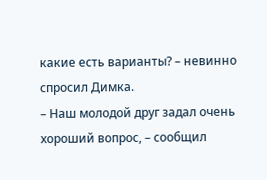какие есть варианты? – невинно спросил Димка.
– Наш молодой друг задал очень хороший вопрос, – сообщил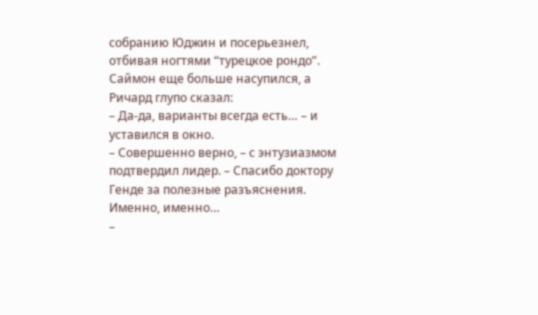собранию Юджин и посерьезнел, отбивая ногтями “турецкое рондо”. Саймон еще больше насупился, а Ричард глупо сказал:
– Да-да, варианты всегда есть… – и уставился в окно.
– Совершенно верно, – с энтузиазмом подтвердил лидер. – Спасибо доктору Генде за полезные разъяснения. Именно, именно…
–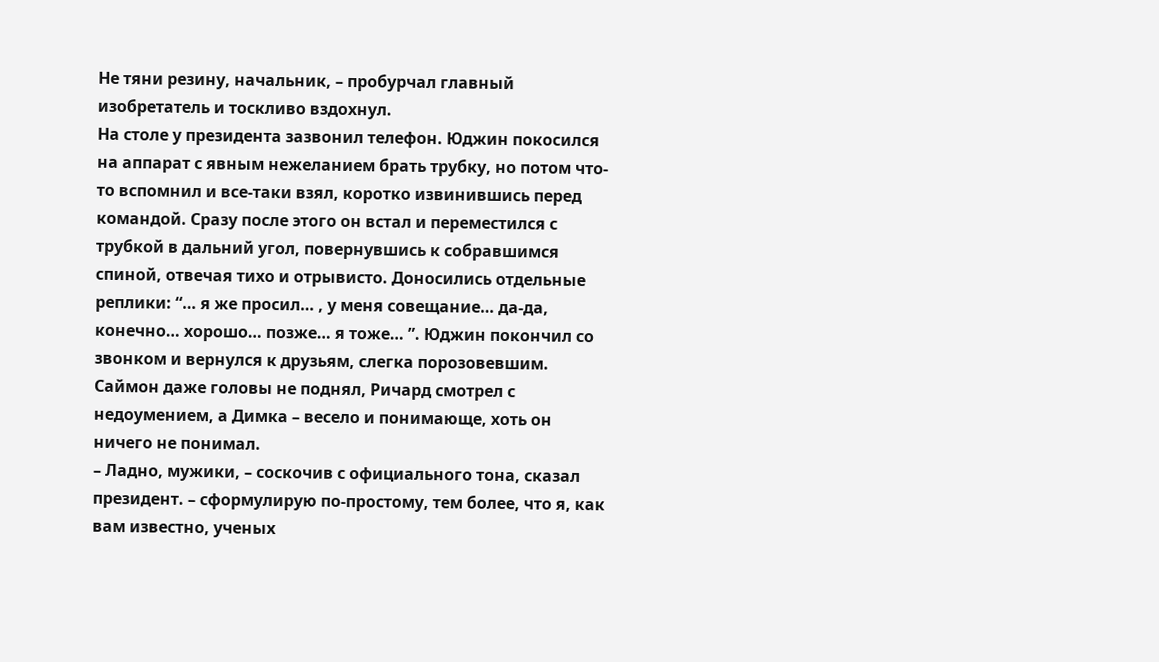Не тяни резину, начальник, – пробурчал главный изобретатель и тоскливо вздохнул.
На столе у президента зазвонил телефон. Юджин покосился на аппарат с явным нежеланием брать трубку, но потом что-то вспомнил и все-таки взял, коротко извинившись перед командой. Сразу после этого он встал и переместился с трубкой в дальний угол, повернувшись к собравшимся спиной, отвечая тихо и отрывисто. Доносились отдельные реплики: “… я же просил… , у меня совещание… да-да, конечно… хорошо… позже… я тоже… ”. Юджин покончил со звонком и вернулся к друзьям, слегка порозовевшим. Саймон даже головы не поднял, Ричард смотрел с недоумением, а Димка – весело и понимающе, хоть он ничего не понимал.
– Ладно, мужики, – соскочив с официального тона, сказал президент. – сформулирую по-простому, тем более, что я, как вам известно, ученых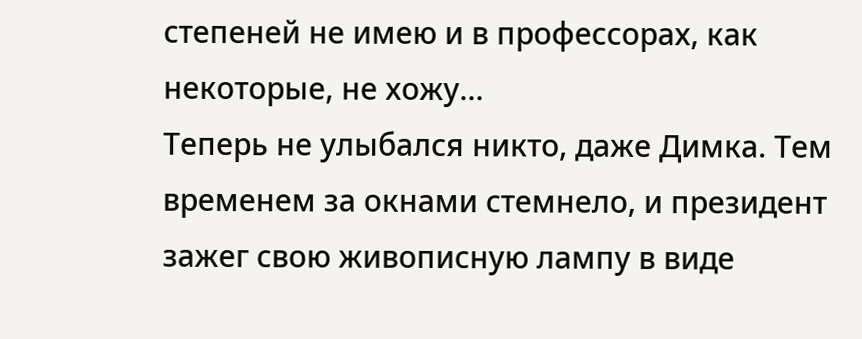степеней не имею и в профессорах, как некоторые, не хожу…
Теперь не улыбался никто, даже Димка. Тем временем за окнами стемнело, и президент зажег свою живописную лампу в виде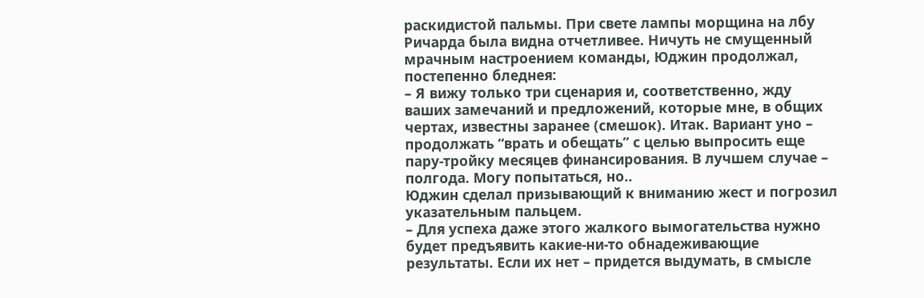раскидистой пальмы. При свете лампы морщина на лбу Ричарда была видна отчетливее. Ничуть не смущенный мрачным настроением команды, Юджин продолжал, постепенно бледнея:
– Я вижу только три сценария и, соответственно, жду ваших замечаний и предложений, которые мне, в общих чертах, известны заранее (смешок). Итак. Вариант уно – продолжать “врать и обещать” с целью выпросить еще пару-тройку месяцев финансирования. В лучшем случае – полгода. Могу попытаться, но..
Юджин сделал призывающий к вниманию жест и погрозил указательным пальцем.
– Для успеха даже этого жалкого вымогательства нужно будет предъявить какие-ни-то обнадеживающие результаты. Если их нет – придется выдумать, в смысле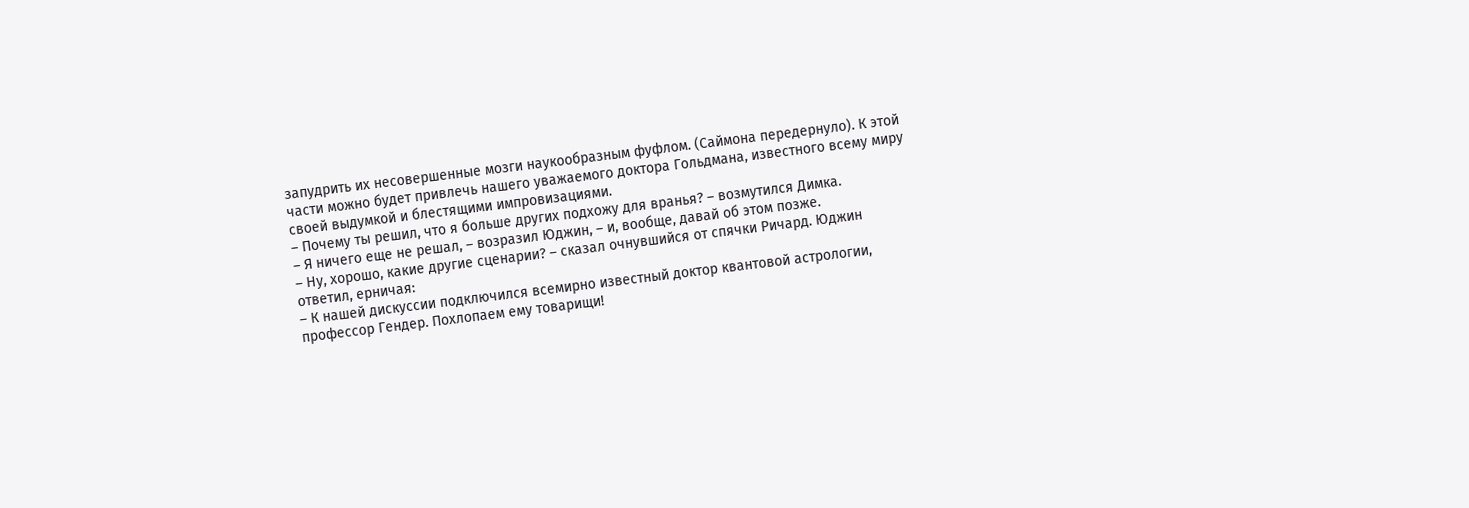запудрить их несовершенные мозги наукообразным фуфлом. (Саймона передернуло). К этой части можно будет привлечь нашего уважаемого доктора Гольдмана, известного всему миру своей выдумкой и блестящими импровизациями.
– Почему ты решил, что я больше других подхожу для вранья? – возмутился Димка.
– Я ничего еще не решал, – возразил Юджин, – и, вообще, давай об этом позже.
– Ну, хорошо, какие другие сценарии? – сказал очнувшийся от спячки Ричард. Юджин ответил, ерничая:
– К нашей дискуссии подключился всемирно известный доктор квантовой астрологии, профессор Гендер. Похлопаем ему товарищи!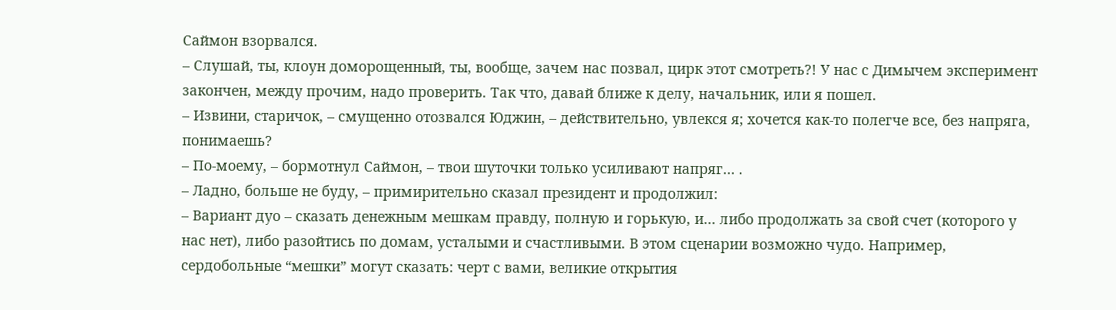Саймон взорвался.
– Слушай, ты, клоун доморощенный, ты, вообще, зачем нас позвал, цирк этот смотреть?! У нас с Димычем эксперимент закончен, между прочим, надо проверить. Так что, давай ближе к делу, начальник, или я пошел.
– Извини, старичок, – смущенно отозвался Юджин, – действительно, увлекся я; хочется как-то полегче все, без напряга, понимаешь?
– По-моему, – бормотнул Саймон, – твои шуточки только усиливают напряг… .
– Ладно, больше не буду, – примирительно сказал президент и продолжил:
– Вариант дуо – сказать денежным мешкам правду, полную и горькую, и… либо продолжать за свой счет (которого у нас нет), либо разойтись по домам, усталыми и счастливыми. В этом сценарии возможно чудо. Например, сердобольные “мешки” могут сказать: черт с вами, великие открытия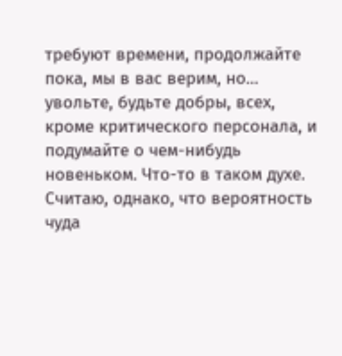требуют времени, продолжайте пока, мы в вас верим, но… увольте, будьте добры, всех, кроме критического персонала, и подумайте о чем-нибудь новеньком. Что-то в таком духе. Считаю, однако, что вероятность чуда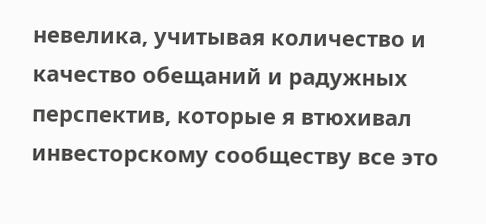невелика, учитывая количество и качество обещаний и радужных перспектив, которые я втюхивал инвесторскому сообществу все это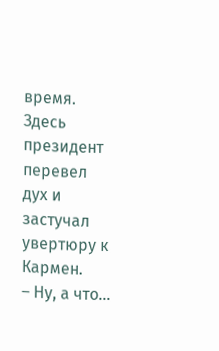время.
Здесь президент перевел дух и застучал увертюру к Кармен.
– Ну, а что…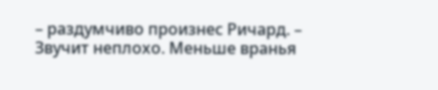– раздумчиво произнес Ричард. – Звучит неплохо. Меньше вранья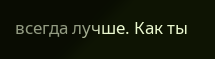всегда лучше. Как ты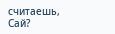считаешь, Сай?